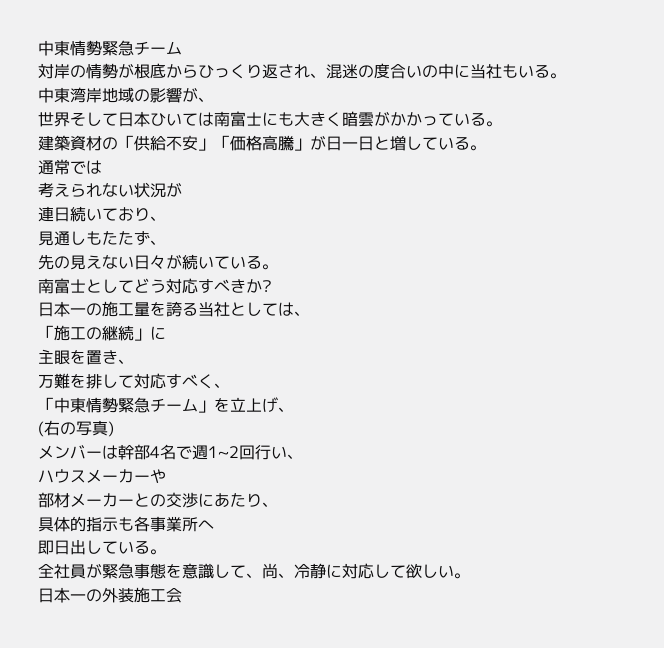中東情勢緊急チーム
対岸の情勢が根底からひっくり返され、混迷の度合いの中に当社もいる。
中東湾岸地域の影響が、
世界そして日本ひいては南富士にも大きく暗雲がかかっている。
建築資材の「供給不安」「価格高騰」が日一日と増している。
通常では
考えられない状況が
連日続いており、
見通しもたたず、
先の見えない日々が続いている。
南富士としてどう対応すべきか?
日本一の施工量を誇る当社としては、
「施工の継続」に
主眼を置き、
万難を排して対応すべく、
「中東情勢緊急チーム」を立上げ、
(右の写真)
メンバーは幹部4名で週1~2回行い、
ハウスメーカーや
部材メーカーとの交渉にあたり、
具体的指示も各事業所へ
即日出している。
全社員が緊急事態を意識して、尚、冷静に対応して欲しい。
日本一の外装施工会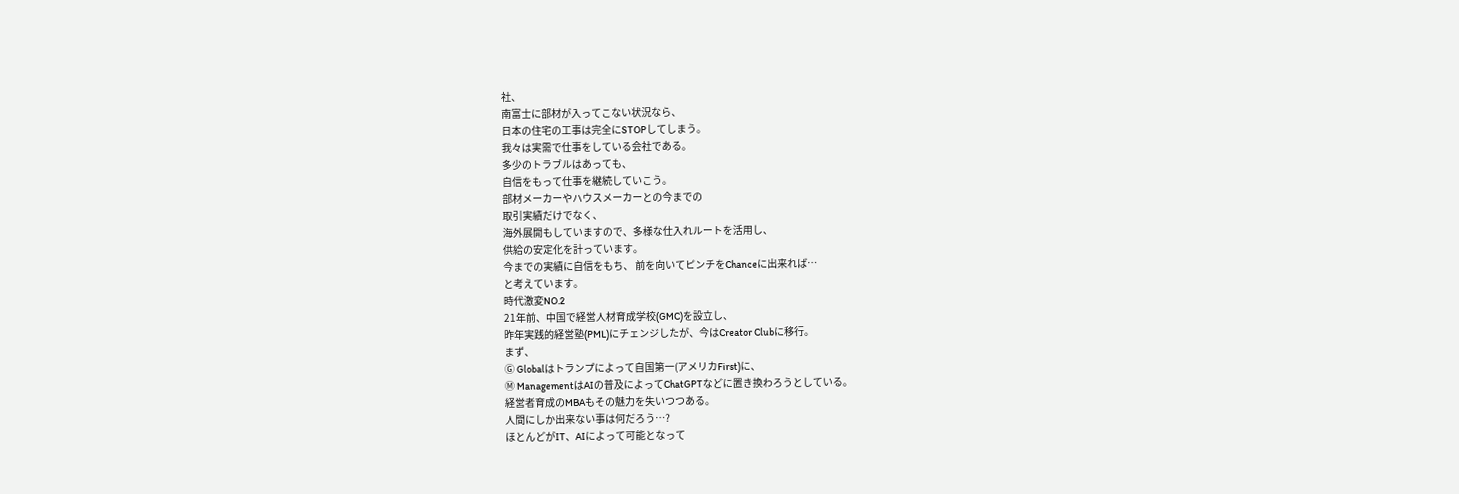社、
南富士に部材が入ってこない状況なら、
日本の住宅の工事は完全にSTOPしてしまう。
我々は実需で仕事をしている会社である。
多少のトラブルはあっても、
自信をもって仕事を継続していこう。
部材メーカーやハウスメーカーとの今までの
取引実績だけでなく、
海外展開もしていますので、多様な仕入れルートを活用し、
供給の安定化を計っています。
今までの実績に自信をもち、 前を向いてピンチをChanceに出来れば…
と考えています。
時代激変NO.2
21年前、中国で経営人材育成学校(GMC)を設立し、
昨年実践的経営塾(PML)にチェンジしたが、今はCreator Clubに移行。
まず、
Ⓖ Globalはトランプによって自国第一(アメリカFirst)に、
Ⓜ ManagementはAIの普及によってChatGPTなどに置き換わろうとしている。
経営者育成のMBAもその魅力を失いつつある。
人間にしか出来ない事は何だろう…?
ほとんどがIT、AIによって可能となって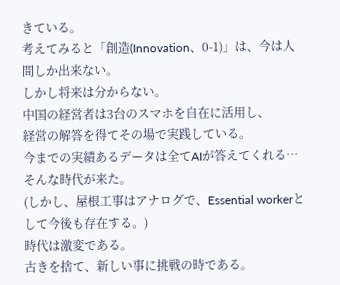きている。
考えてみると「創造(Innovation、0-1)」は、今は人間しか出来ない。
しかし将来は分からない。
中国の経営者は3台のスマホを自在に活用し、
経営の解答を得てその場で実践している。
今までの実績あるデータは全てAIが答えてくれる…そんな時代が来た。
(しかし、屋根工事はアナログで、Essential workerとして今後も存在する。)
時代は激変である。
古きを捨て、新しい事に挑戦の時である。